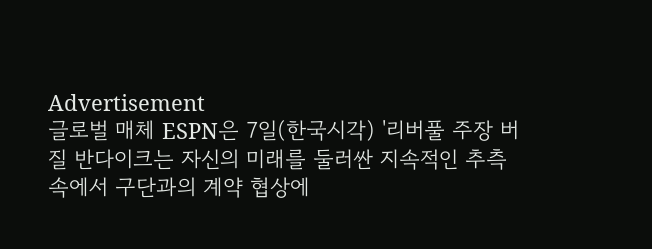Advertisement
글로벌 매체 ESPN은 7일(한국시각) '리버풀 주장 버질 반다이크는 자신의 미래를 둘러싼 지속적인 추측 속에서 구단과의 계약 협상에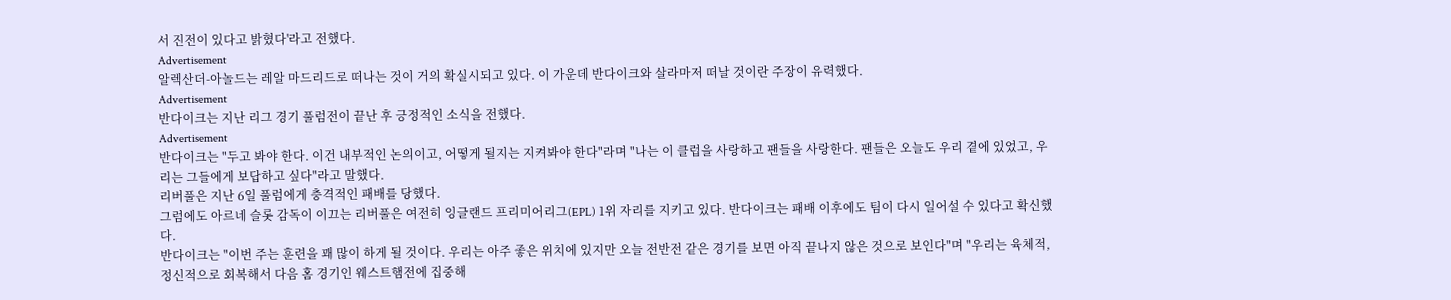서 진전이 있다고 밝혔다'라고 전했다.
Advertisement
알렉산더-아놀드는 레알 마드리드로 떠나는 것이 거의 확실시되고 있다. 이 가운데 반다이크와 살라마저 떠날 것이란 주장이 유력했다.
Advertisement
반다이크는 지난 리그 경기 풀럼전이 끝난 후 긍정적인 소식을 전했다.
Advertisement
반다이크는 "두고 봐야 한다. 이건 내부적인 논의이고, 어떻게 될지는 지켜봐야 한다"라며 "나는 이 클럽을 사랑하고 팬들을 사랑한다. 팬들은 오늘도 우리 곁에 있었고, 우리는 그들에게 보답하고 싶다"라고 말했다.
리버풀은 지난 6일 풀럼에게 충격적인 패배를 당했다.
그럼에도 아르네 슬롯 감독이 이끄는 리버풀은 여전히 잉글랜드 프리미어리그(EPL) 1위 자리를 지키고 있다. 반다이크는 패배 이후에도 팀이 다시 일어설 수 있다고 확신했다.
반다이크는 "이번 주는 훈련을 꽤 많이 하게 될 것이다. 우리는 아주 좋은 위치에 있지만 오늘 전반전 같은 경기를 보면 아직 끝나지 않은 것으로 보인다"며 "우리는 육체적, 정신적으로 회복해서 다음 홈 경기인 웨스트햄전에 집중해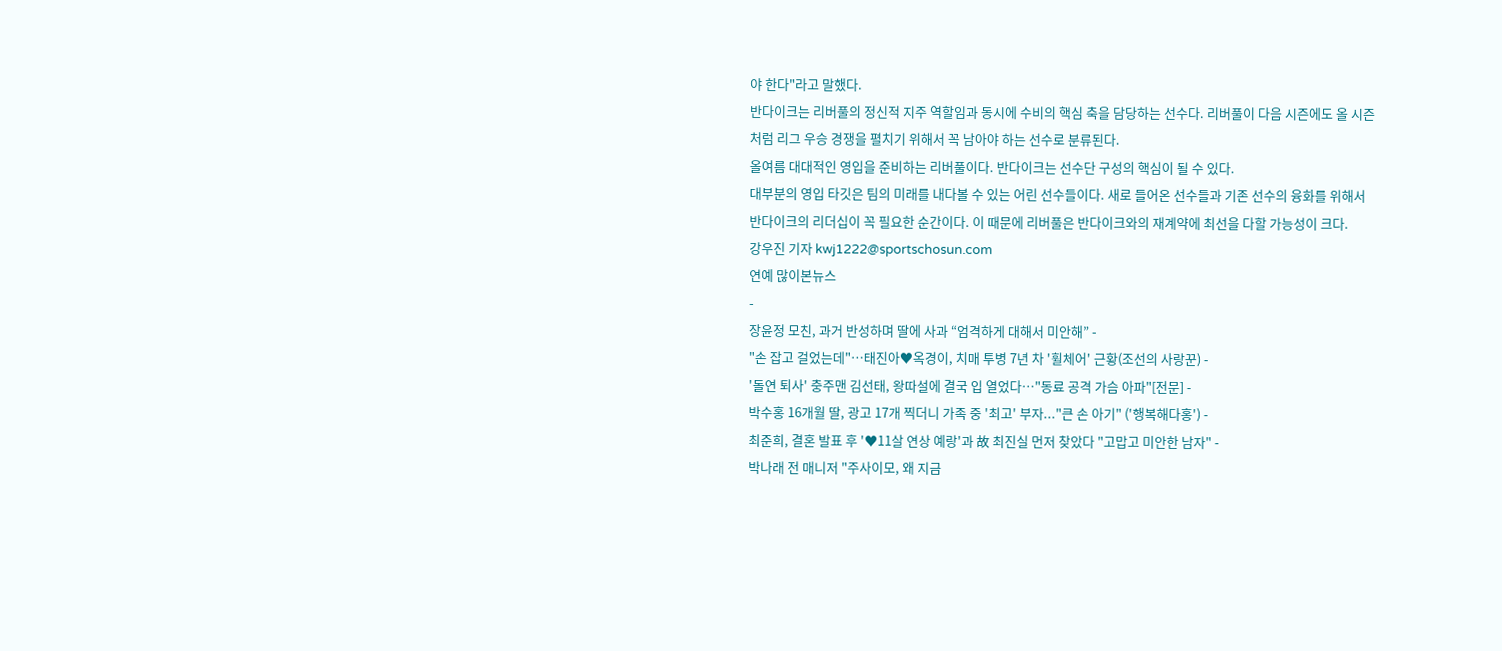야 한다"라고 말했다.
반다이크는 리버풀의 정신적 지주 역할임과 동시에 수비의 핵심 축을 담당하는 선수다. 리버풀이 다음 시즌에도 올 시즌처럼 리그 우승 경쟁을 펼치기 위해서 꼭 남아야 하는 선수로 분류된다.
올여름 대대적인 영입을 준비하는 리버풀이다. 반다이크는 선수단 구성의 핵심이 될 수 있다.
대부분의 영입 타깃은 팀의 미래를 내다볼 수 있는 어린 선수들이다. 새로 들어온 선수들과 기존 선수의 융화를 위해서 반다이크의 리더십이 꼭 필요한 순간이다. 이 때문에 리버풀은 반다이크와의 재계약에 최선을 다할 가능성이 크다.
강우진 기자 kwj1222@sportschosun.com
연예 많이본뉴스
-
장윤정 모친, 과거 반성하며 딸에 사과 “엄격하게 대해서 미안해” -
"손 잡고 걸었는데"…태진아♥옥경이, 치매 투병 7년 차 '휠체어' 근황(조선의 사랑꾼) -
'돌연 퇴사' 충주맨 김선태, 왕따설에 결국 입 열었다…"동료 공격 가슴 아파"[전문] -
박수홍 16개월 딸, 광고 17개 찍더니 가족 중 '최고' 부자..."큰 손 아기" ('행복해다홍') -
최준희, 결혼 발표 후 '♥11살 연상 예랑'과 故 최진실 먼저 찾았다 "고맙고 미안한 남자" -
박나래 전 매니저 "주사이모, 왜 지금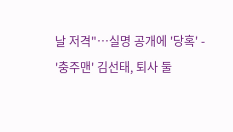날 저격"…실명 공개에 '당혹' -
'충주맨' 김선태, 퇴사 둘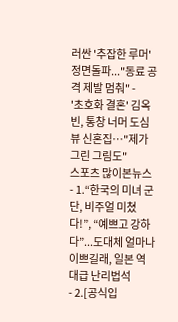러싼 '추잡한 루머' 정면돌파..."동료 공격 제발 멈춰" -
'초호화 결혼' 김옥빈, 통창 너머 도심뷰 신혼집…"제가 그린 그림도"
스포츠 많이본뉴스
- 1.“한국의 미녀 군단, 비주얼 미쳤다!”, “예쁘고 강하다”...도대체 얼마나 이쁘길래, 일본 역대급 난리법석
- 2.[공식입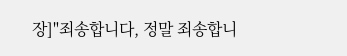장]"죄송합니다, 정말 죄송합니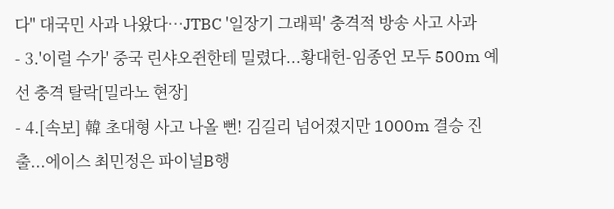다" 대국민 사과 나왔다…JTBC '일장기 그래픽' 충격적 방송 사고 사과
- 3.'이럴 수가' 중국 린샤오쥔한테 밀렸다...황대헌-임종언 모두 500m 예선 충격 탈락[밀라노 현장]
- 4.[속보] 韓 초대형 사고 나올 뻔! 김길리 넘어졌지만 1000m 결승 진출...에이스 최민정은 파이널B행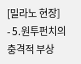[밀라노 현장]
- 5.원투펀치의 충격적 부상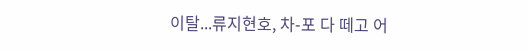이탈...류지현호, 차-포 다 떼고 어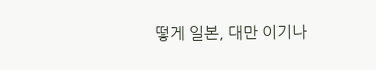떻게 일본, 대만 이기나